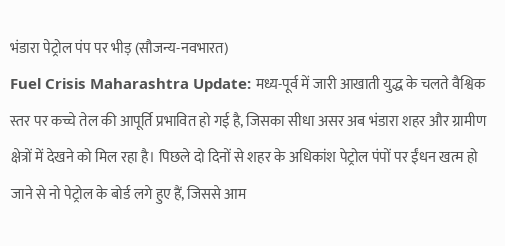भंडारा पेट्रोल पंप पर भीड़ (सौजन्य-नवभारत)
Fuel Crisis Maharashtra Update: मध्य-पूर्व में जारी आखाती युद्ध के चलते वैश्विक स्तर पर कच्चे तेल की आपूर्ति प्रभावित हो गई है, जिसका सीधा असर अब भंडारा शहर और ग्रामीण क्षेत्रों में देखने को मिल रहा है। पिछले दो दिनों से शहर के अधिकांश पेट्रोल पंपों पर ईंधन खत्म हो जाने से नो पेट्रोल के बोर्ड लगे हुए हैं, जिससे आम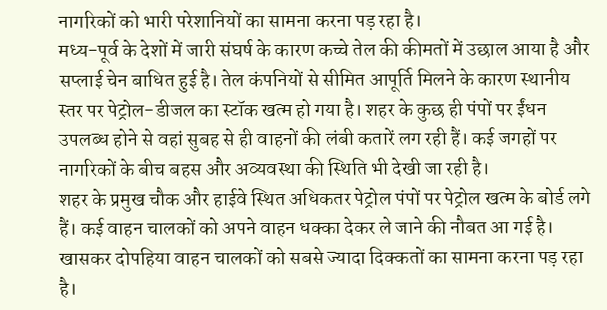नागरिकों को भारी परेशानियों का सामना करना पड़ रहा है।
मध्य-पूर्व के देशों में जारी संघर्ष के कारण कच्चे तेल की कीमतों में उछाल आया है और सप्लाई चेन बाधित हुई है। तेल कंपनियों से सीमित आपूर्ति मिलने के कारण स्थानीय स्तर पर पेट्रोल-डीजल का स्टॉक खत्म हो गया है। शहर के कुछ ही पंपों पर ईंधन उपलब्ध होने से वहां सुबह से ही वाहनों की लंबी कतारें लग रही हैं। कई जगहों पर नागरिकों के बीच बहस और अव्यवस्था की स्थिति भी देखी जा रही है।
शहर के प्रमुख चौक और हाईवे स्थित अधिकतर पेट्रोल पंपों पर पेट्रोल खत्म के बोर्ड लगे हैं। कई वाहन चालकों को अपने वाहन धक्का देकर ले जाने की नौबत आ गई है। खासकर दोपहिया वाहन चालकों को सबसे ज्यादा दिक्कतों का सामना करना पड़ रहा है।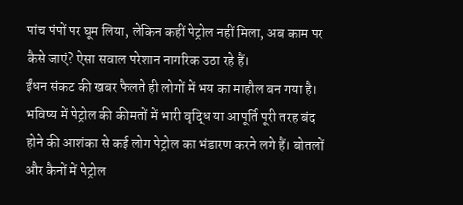पांच पंपों पर घूम लिया, लेकिन कहीं पेट्रोल नहीं मिला, अब काम पर कैसे जाएं? ऐसा सवाल परेशान नागरिक उठा रहे हैं।
ईंधन संकट की खबर फैलते ही लोगों में भय का माहौल बन गया है। भविष्य में पेट्रोल की कीमतों में भारी वृद्धि या आपूर्ति पूरी तरह बंद होने की आशंका से कई लोग पेट्रोल का भंडारण करने लगे हैं। बोतलों और कैनों में पेट्रोल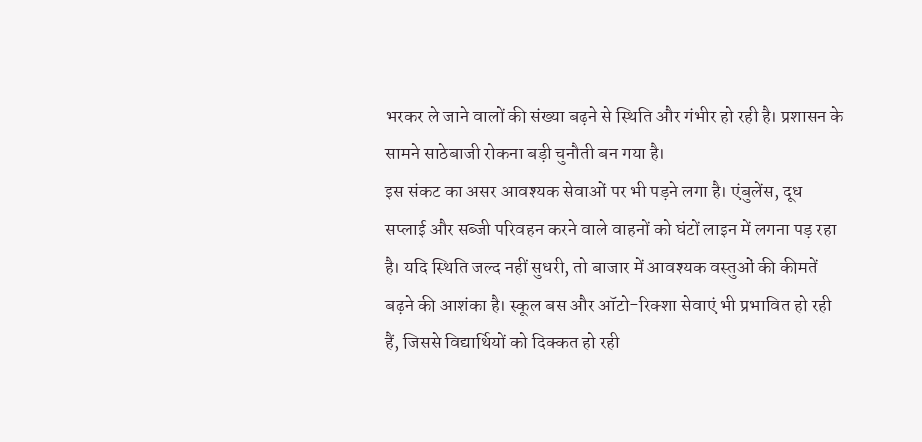भरकर ले जाने वालों की संख्या बढ़ने से स्थिति और गंभीर हो रही है। प्रशासन के सामने साठेबाजी रोकना बड़ी चुनौती बन गया है।
इस संकट का असर आवश्यक सेवाओं पर भी पड़ने लगा है। एंबुलेंस, दूध सप्लाई और सब्जी परिवहन करने वाले वाहनों को घंटों लाइन में लगना पड़ रहा है। यदि स्थिति जल्द नहीं सुधरी, तो बाजार में आवश्यक वस्तुओं की कीमतें बढ़ने की आशंका है। स्कूल बस और ऑटो-रिक्शा सेवाएं भी प्रभावित हो रही हैं, जिससे विद्यार्थियों को दिक्कत हो रही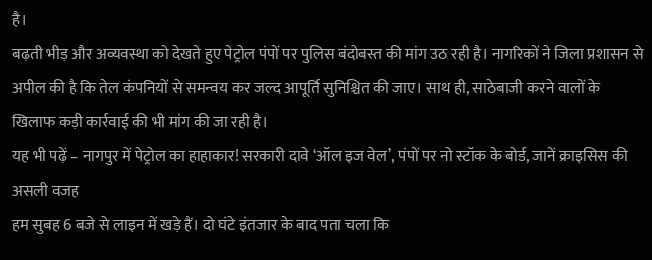है।
बढ़ती भीड़ और अव्यवस्था को देखते हुए पेट्रोल पंपों पर पुलिस बंदोबस्त की मांग उठ रही है। नागरिकों ने जिला प्रशासन से अपील की है कि तेल कंपनियों से समन्वय कर जल्द आपूर्ति सुनिश्चित की जाए। साथ ही, साठेबाजी करने वालों के खिलाफ कड़ी कार्रवाई की भी मांग की जा रही है।
यह भी पढ़ें – नागपुर में पेट्रोल का हाहाकार! सरकारी दावे ‘ऑल इज वेल’, पंपों पर नो स्टॉक के बोर्ड, जानें क्राइसिस की असली वजह
हम सुबह 6 बजे से लाइन में खड़े हैं। दो घंटे इंतजार के बाद पता चला कि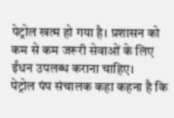पेट्रोल खत्म हो गया है। प्रशासन को कम से कम जरूरी सेवाओं के लिए ईंधन उपलब्ध कराना चाहिए।
पेट्रोल पंप संचालक कहा कहना है कि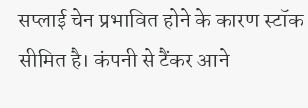सप्लाई चेन प्रभावित होने के कारण स्टॉक सीमित है। कंपनी से टैंकर आने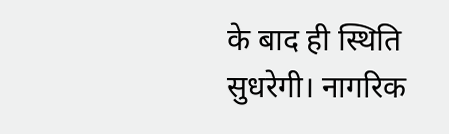के बाद ही स्थिति सुधरेगी। नागरिक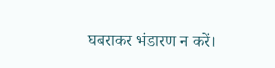घबराकर भंडारण न करें।